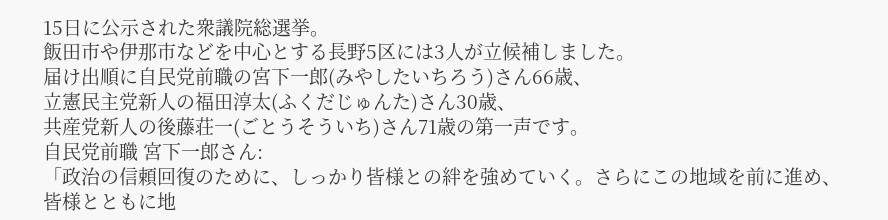15日に公示された衆議院総選挙。
飯田市や伊那市などを中心とする長野5区には3人が立候補しました。
届け出順に自民党前職の宮下一郎(みやしたいちろう)さん66歳、
立憲民主党新人の福田淳太(ふくだじゅんた)さん30歳、
共産党新人の後藤荘一(ごとうそういち)さん71歳の第一声です。
自民党前職 宮下一郎さん:
「政治の信頼回復のために、しっかり皆様との絆を強めていく。さらにこの地域を前に進め、皆様とともに地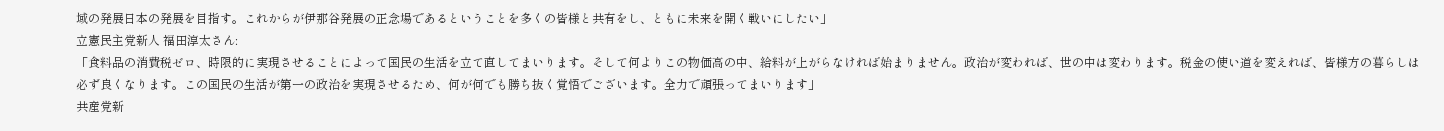域の発展日本の発展を目指す。これからが伊那谷発展の正念場であるということを多くの皆様と共有をし、ともに未来を開く戦いにしたい」
立憲民主党新人 福田淳太さん:
「食料品の消費税ゼロ、時限的に実現させることによって国民の生活を立て直してまいります。そして何よりこの物価高の中、給料が上がらなければ始まりません。政治が変われば、世の中は変わります。税金の使い道を変えれば、皆様方の暮らしは必ず良くなります。この国民の生活が第一の政治を実現させるため、何が何でも勝ち抜く覚悟でございます。全力で頑張ってまいります」
共産党新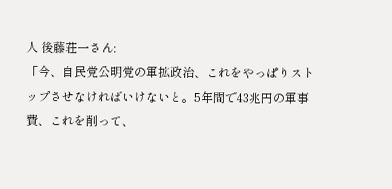人 後藤荘一さん:
「今、自民党公明党の軍拡政治、これをやっぱりストップさせなければいけないと。5年間で43兆円の軍事費、これを削って、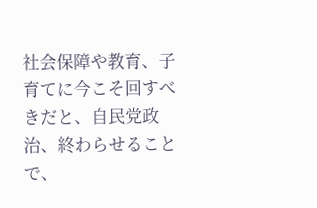社会保障や教育、子育てに今こそ回すべきだと、自民党政治、終わらせることで、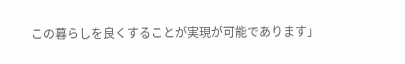この暮らしを良くすることが実現が可能であります」